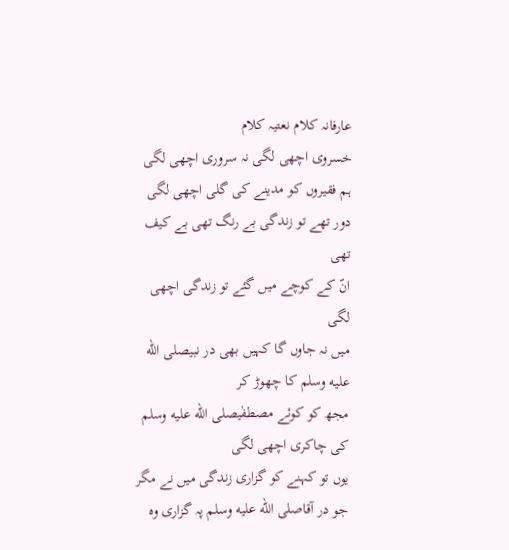عارفانہ کلام نعتیہ کلام
خسروی اچھی لگی نہ سروری اچھی لگی
ہم فقیروں کو مدینے کی گلی اچھی لگی
دور تھے تو زندگی بے رنگ تھی بے کیف تھی
انؐ کے کوچے میں گئے تو زندگی اچھی لگی
میں نہ جاوں گا کہیں بھی در نبیصلى الله عليه وسلم کا چھوڑ کر
مجھ کو کوئے مصطفٰیصلى الله عليه وسلم کی چاکری اچھی لگی
یوں تو کہنے کو گزاری زندگی میں نے مگر
جو در آقاصلى الله عليه وسلم پہ گزاری وہ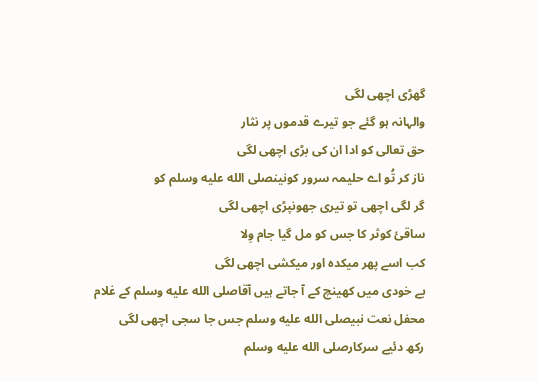گھڑی اچھی لگی
والہانہ ہو گئے جو تیرے قدموں پر نثار
حق تعالی کو ادا ان کی بڑی اچھی لگی
ناز کر تُو اے حلیمہ سرور کونینصلى الله عليه وسلم کو
گر لگی اچھی تو تیری جھونپڑی اچھی لگی
ساقئ کوثر کا جس کو مل گیا جام وِلا
کب اسے پھر میکدہ اور میکشی اچھی لگی
بے خودی میں کھینچ کے آ جاتے ہیں آقاصلى الله عليه وسلم کے غلام
محفل نعت نبیصلى الله عليه وسلم جس جا سجی اچھی لگی
رکھ دئیے سرکارصلى الله عليه وسلم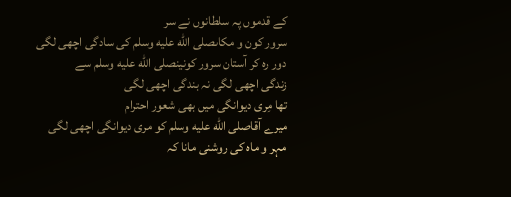کے قدموں پہ سلطانوں نے سر
سرور کون و مکاںصلى الله عليه وسلم کی سادگی اچھی لگی
دور رہ کر آستان سرور کونینصلى الله عليه وسلم سے
زندگی اچھی لگی نہ بندگی اچھی لگی
تھا مِری دیوانگی میں بھی شعور احترام
میرے آقاصلى الله عليه وسلم کو مری دیوانگی اچھی لگی
مہر و ماہ کی روشنی مانا کہ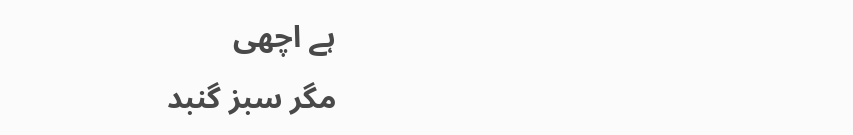ہے اچھی
مگر سبز گنبد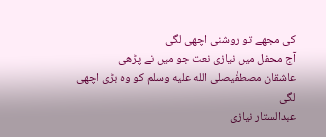کی مجھے تو روشنی اچھی لگی
آج محفل میں نیازی نعت جو میں نے پڑھی
عاشقان مصطفٰیصلى الله عليه وسلم کو وہ بڑی اچھی لگی
عبدالستار نیازی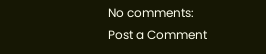No comments:
Post a Comment